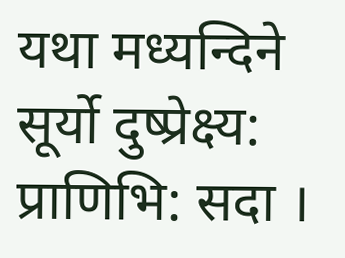यथा मध्यन्दिने सूर्यो दुष्प्रेक्ष्य: प्राणिभि: सदा ।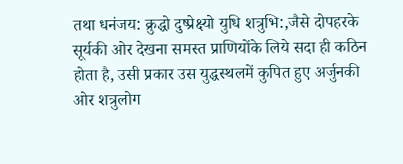तथा धनंजय: क्रुद्धो दुष्प्रेक्ष्यो युधि शत्रुभि:,जैसे दोपहरके सूर्यकी ओर देखना समस्त प्राणियोंके लिये सदा ही कठिन होता है, उसी प्रकार उस युद्धस्थलमें कुपित हुए अर्जुनकी ओर शत्रुलोग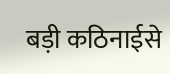बड़ी कठिनाईसे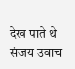देख पाते थे
संजय उवाच